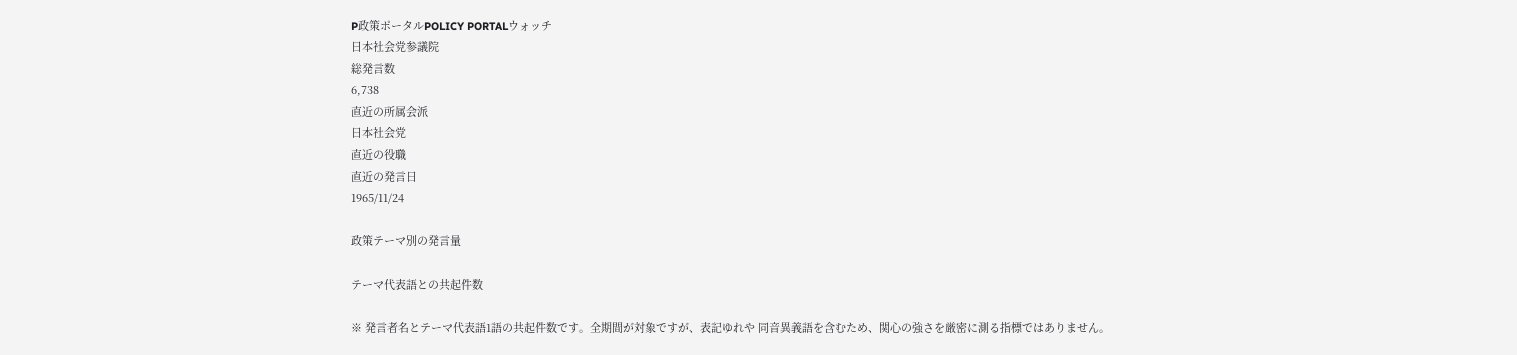P政策ポータルPOLICY PORTALウォッチ
日本社会党参議院
総発言数
6,738
直近の所属会派
日本社会党
直近の役職
直近の発言日
1965/11/24

政策テーマ別の発言量

テーマ代表語との共起件数

※ 発言者名とテーマ代表語1語の共起件数です。全期間が対象ですが、表記ゆれや 同音異義語を含むため、関心の強さを厳密に測る指標ではありません。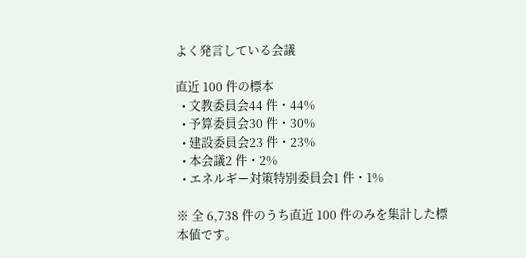よく発言している会議

直近 100 件の標本
  • 文教委員会44 件・44%
  • 予算委員会30 件・30%
  • 建設委員会23 件・23%
  • 本会議2 件・2%
  • エネルギー対策特別委員会1 件・1%

※ 全 6,738 件のうち直近 100 件のみを集計した標本値です。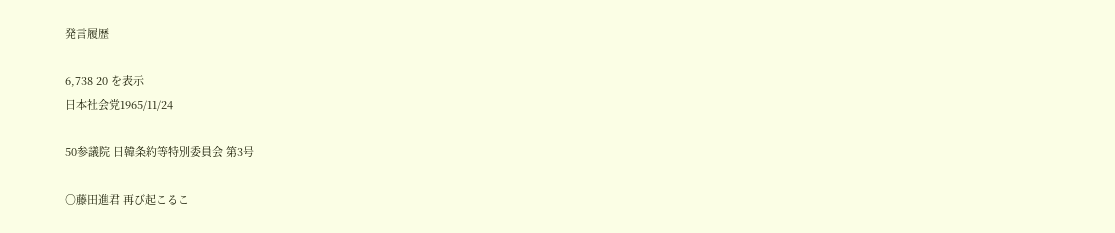発言履歴

6,738 20 を表示
日本社会党1965/11/24

50参議院 日韓条約等特別委員会 第3号

○藤田進君 再び起こるこ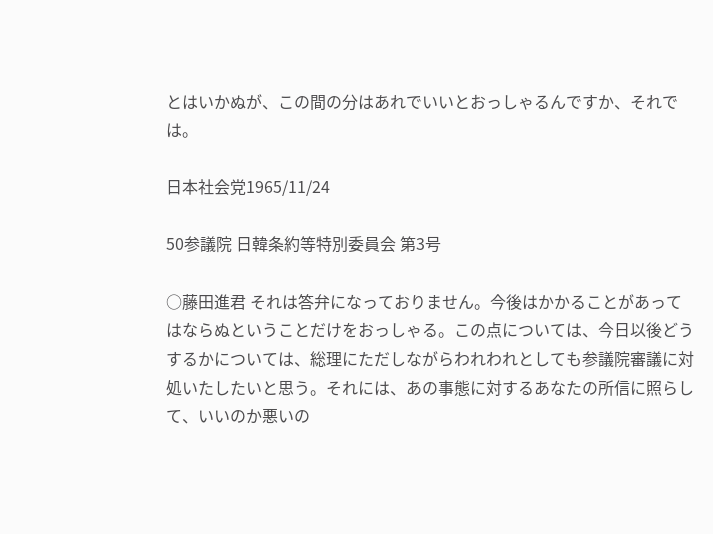とはいかぬが、この間の分はあれでいいとおっしゃるんですか、それでは。

日本社会党1965/11/24

50参議院 日韓条約等特別委員会 第3号

○藤田進君 それは答弁になっておりません。今後はかかることがあってはならぬということだけをおっしゃる。この点については、今日以後どうするかについては、総理にただしながらわれわれとしても参議院審議に対処いたしたいと思う。それには、あの事態に対するあなたの所信に照らして、いいのか悪いの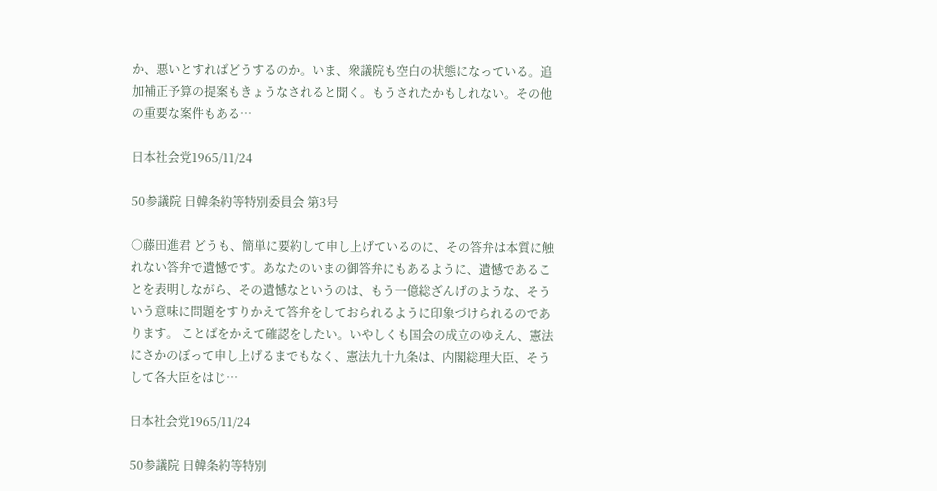か、悪いとすればどうするのか。いま、衆議院も空白の状態になっている。追加補正予算の提案もきょうなされると聞く。もうされたかもしれない。その他の重要な案件もある…

日本社会党1965/11/24

50参議院 日韓条約等特別委員会 第3号

○藤田進君 どうも、簡単に要約して申し上げているのに、その答弁は本質に触れない答弁で遺憾です。あなたのいまの御答弁にもあるように、遺憾であることを表明しながら、その遺憾なというのは、もう一億総ざんげのような、そういう意味に問題をすりかえて答弁をしておられるように印象づけられるのであります。 ことばをかえて確認をしたい。いやしくも国会の成立のゆえん、憲法にさかのぼって申し上げるまでもなく、憲法九十九条は、内閣総理大臣、そうして各大臣をはじ…

日本社会党1965/11/24

50参議院 日韓条約等特別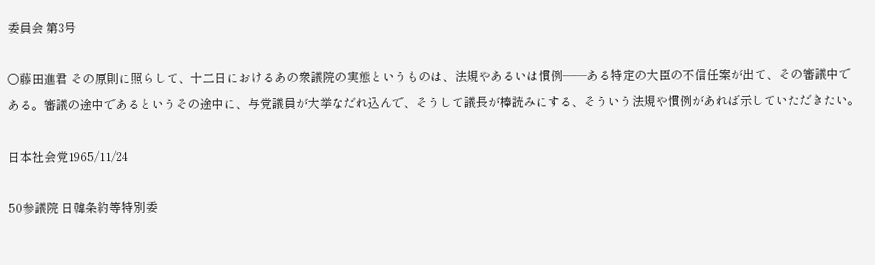委員会 第3号

○藤田進君 その原則に照らして、十二日におけるあの衆議院の実態というものは、法規やあるいは慣例——ある特定の大臣の不信任案が出て、その審議中である。審議の途中であるというその途中に、与党議員が大挙なだれ込んで、そうして議長が棒読みにする、そういう法規や慣例があれば示していただきたい。

日本社会党1965/11/24

50参議院 日韓条約等特別委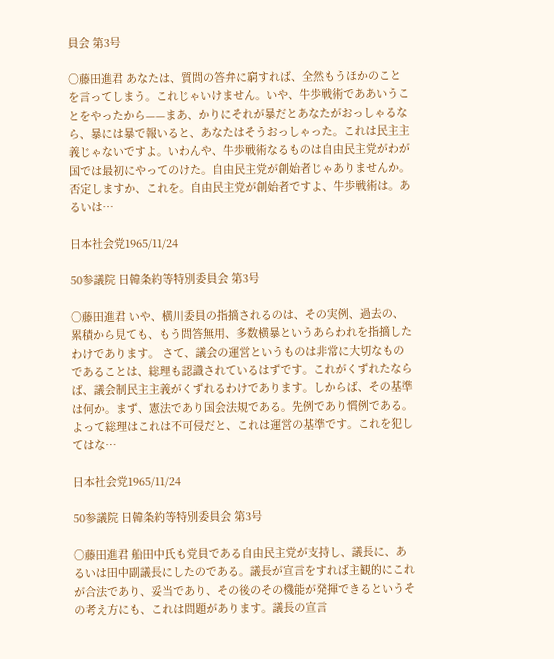員会 第3号

○藤田進君 あなたは、質問の答弁に窮すれば、全然もうほかのことを言ってしまう。これじゃいけません。いや、牛歩戦術でああいうことをやったから——まあ、かりにそれが暴だとあなたがおっしゃるなら、暴には暴で報いると、あなたはそうおっしゃった。これは民主主義じゃないですよ。いわんや、牛歩戦術なるものは自由民主党がわが国では最初にやってのけた。自由民主党が創始者じゃありませんか。否定しますか、これを。自由民主党が創始者ですよ、牛歩戦術は。あるいは…

日本社会党1965/11/24

50参議院 日韓条約等特別委員会 第3号

○藤田進君 いや、横川委員の指摘されるのは、その実例、過去の、累積から見ても、もう問答無用、多数横暴というあらわれを指摘したわけであります。 さて、議会の運営というものは非常に大切なものであることは、総理も認識されているはずです。これがくずれたならば、議会制民主主義がくずれるわけであります。しからば、その基準は何か。まず、憲法であり国会法規である。先例であり慣例である。よって総理はこれは不可侵だと、これは運営の基準です。これを犯してはな…

日本社会党1965/11/24

50参議院 日韓条約等特別委員会 第3号

○藤田進君 船田中氏も党員である自由民主党が支持し、議長に、あるいは田中副議長にしたのである。議長が宣言をすれば主観的にこれが合法であり、妥当であり、その後のその機能が発揮できるというその考え方にも、これは問題があります。議長の宣言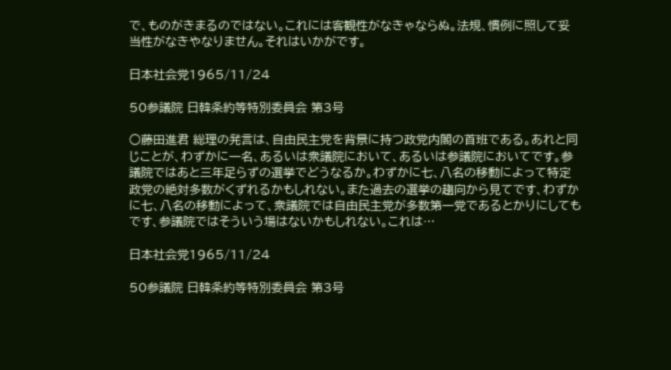で、ものがきまるのではない。これには客観性がなきゃならぬ。法規、慣例に照して妥当性がなきやなりません。それはいかがです。

日本社会党1965/11/24

50参議院 日韓条約等特別委員会 第3号

○藤田進君 総理の発言は、自由民主党を背景に持つ政党内閣の首班である。あれと同じことが、わずかに一名、あるいは衆議院において、あるいは参議院においてです。参議院ではあと三年足らずの選挙でどうなるか。わずかに七、八名の移動によって特定政党の絶対多数がくずれるかもしれない。また過去の選挙の趨向から見てです、わずかに七、八名の移動によって、衆議院では自由民主党が多数第一党であるとかりにしてもです、参議院ではそういう場はないかもしれない。これは…

日本社会党1965/11/24

50参議院 日韓条約等特別委員会 第3号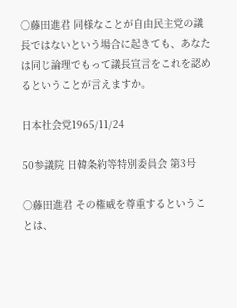○藤田進君 同様なことが自由民主党の議長ではないという場合に起きても、あなたは同じ論理でもって議長宣言をこれを認めるということが言えますか。

日本社会党1965/11/24

50参議院 日韓条約等特別委員会 第3号

○藤田進君 その権威を尊重するということは、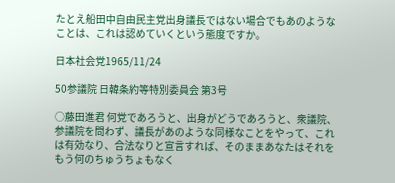たとえ船田中自由民主党出身議長ではない場合でもあのようなことは、これは認めていくという態度ですか。

日本社会党1965/11/24

50参議院 日韓条約等特別委員会 第3号

○藤田進君 何党であろうと、出身がどうであろうと、衆議院、参議院を問わず、議長があのような同様なことをやって、これは有効なり、合法なりと宣言すれば、そのままあなたはそれをもう何のちゅうちょもなく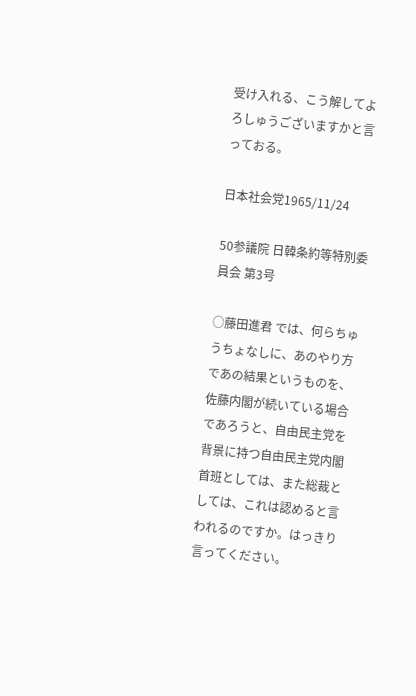受け入れる、こう解してよろしゅうございますかと言っておる。

日本社会党1965/11/24

50参議院 日韓条約等特別委員会 第3号

○藤田進君 では、何らちゅうちょなしに、あのやり方であの結果というものを、佐藤内閣が続いている場合であろうと、自由民主党を背景に持つ自由民主党内閣首班としては、また総裁としては、これは認めると言われるのですか。はっきり言ってください。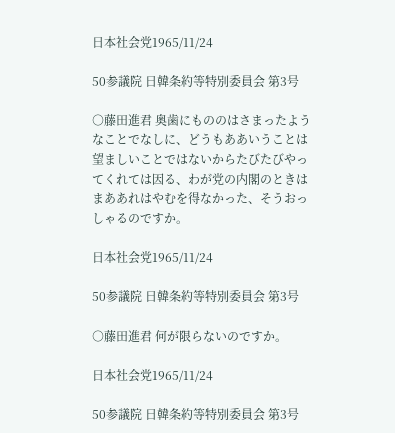日本社会党1965/11/24

50参議院 日韓条約等特別委員会 第3号

○藤田進君 奥歯にもののはさまったようなことでなしに、どうもああいうことは望ましいことではないからたびたびやってくれては因る、わが党の内閣のときはまああれはやむを得なかった、そうおっしゃるのですか。

日本社会党1965/11/24

50参議院 日韓条約等特別委員会 第3号

○藤田進君 何が限らないのですか。

日本社会党1965/11/24

50参議院 日韓条約等特別委員会 第3号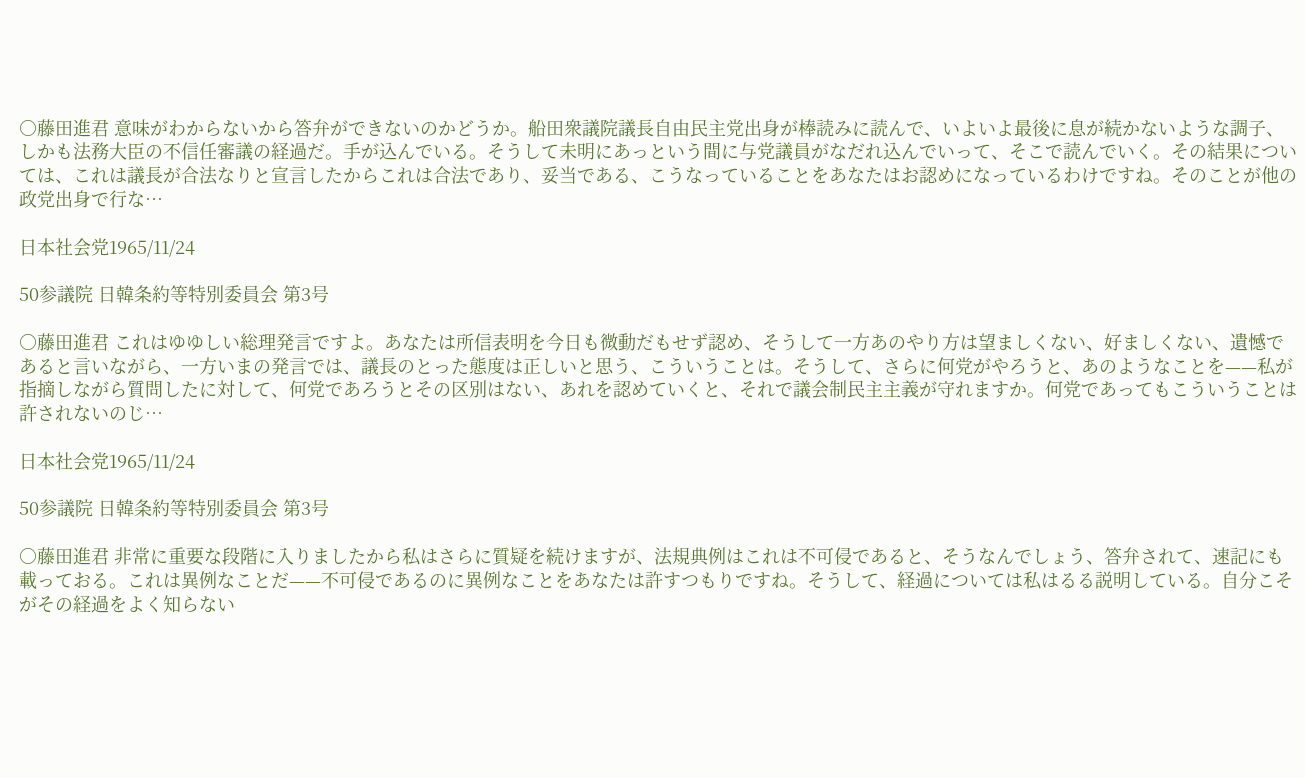○藤田進君 意味がわからないから答弁ができないのかどうか。船田衆議院議長自由民主党出身が棒読みに読んで、いよいよ最後に息が続かないような調子、しかも法務大臣の不信任審議の経過だ。手が込んでいる。そうして未明にあっという間に与党議員がなだれ込んでいって、そこで読んでいく。その結果については、これは議長が合法なりと宣言したからこれは合法であり、妥当である、こうなっていることをあなたはお認めになっているわけですね。そのことが他の政党出身で行な…

日本社会党1965/11/24

50参議院 日韓条約等特別委員会 第3号

○藤田進君 これはゆゆしい総理発言ですよ。あなたは所信表明を今日も微動だもせず認め、そうして一方あのやり方は望ましくない、好ましくない、遺憾であると言いながら、一方いまの発言では、議長のとった態度は正しいと思う、こういうことは。そうして、さらに何党がやろうと、あのようなことを——私が指摘しながら質問したに対して、何党であろうとその区別はない、あれを認めていくと、それで議会制民主主義が守れますか。何党であってもこういうことは許されないのじ…

日本社会党1965/11/24

50参議院 日韓条約等特別委員会 第3号

○藤田進君 非常に重要な段階に入りましたから私はさらに質疑を続けますが、法規典例はこれは不可侵であると、そうなんでしょう、答弁されて、速記にも載っておる。これは異例なことだ——不可侵であるのに異例なことをあなたは許すつもりですね。そうして、経過については私はるる説明している。自分こそがその経過をよく知らない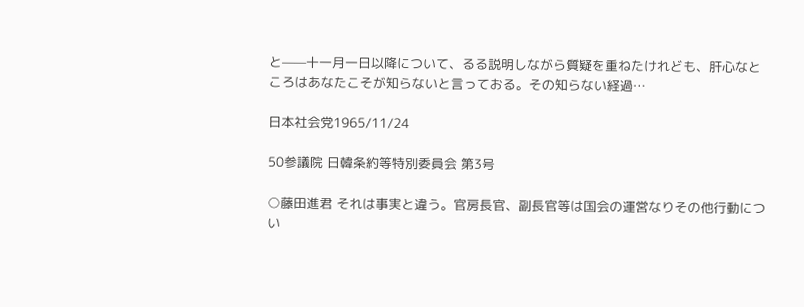と——十一月一日以降について、るる説明しながら質疑を重ねたけれども、肝心なところはあなたこそが知らないと言っておる。その知らない経過…

日本社会党1965/11/24

50参議院 日韓条約等特別委員会 第3号

○藤田進君 それは事実と違う。官房長官、副長官等は国会の運営なりその他行動につい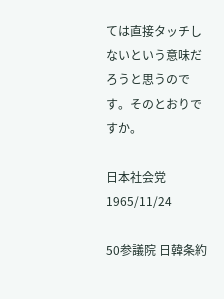ては直接タッチしないという意味だろうと思うのです。そのとおりですか。

日本社会党1965/11/24

50参議院 日韓条約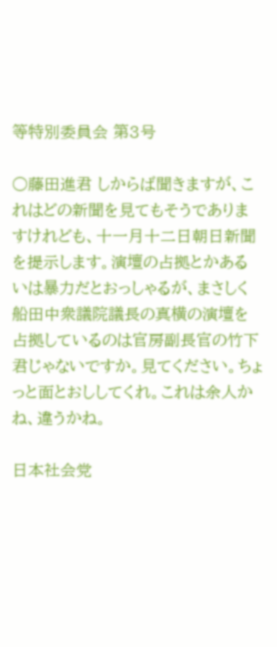等特別委員会 第3号

○藤田進君 しからば聞きますが、これはどの新聞を見てもそうでありますけれども、十一月十二日朝日新聞を提示します。演壇の占拠とかあるいは暴力だとおっしゃるが、まさしく船田中衆議院議長の真横の演壇を占拠しているのは官房副長官の竹下君じゃないですか。見てください。ちょっと面とおししてくれ。これは余人かね、違うかね。

日本社会党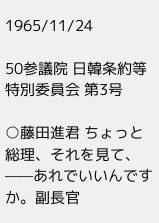1965/11/24

50参議院 日韓条約等特別委員会 第3号

○藤田進君 ちょっと総理、それを見て、——あれでいいんですか。副長官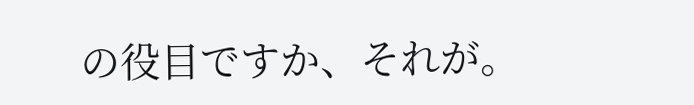の役目ですか、それが。